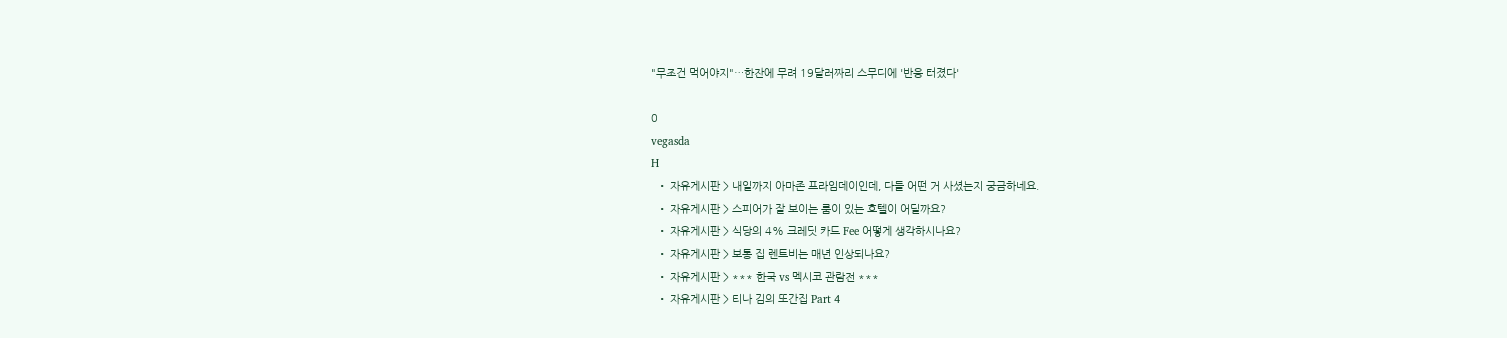"무조건 먹어야지"…한잔에 무려 19달러짜리 스무디에 '반응 터졌다'

0
vegasda
H
  • 자유게시판 > 내일까지 아마존 프라임데이인데, 다들 어떤 거 사셨는지 궁금하네요.
  • 자유게시판 > 스피어가 잘 보이는 룸이 있는 호텔이 어딜까요?
  • 자유게시판 > 식당의 4% 크레딧 카드 Fee 어떻게 생각하시나요?
  • 자유게시판 > 보통 집 렌트비는 매년 인상되나요?
  • 자유게시판 > *** 한국 vs 멕시코 관람전 ***
  • 자유게시판 > 티나 김의 또간집 Part 4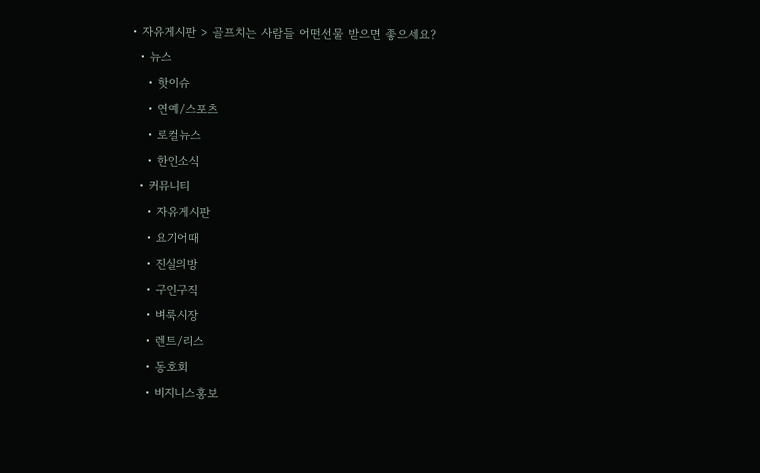• 자유게시판 > 골프치는 사람들 어떤선물 받으면 좋으세요?
  • 뉴스
    • 핫이슈
    • 연예/스포츠
    • 로컬뉴스
    • 한인소식
  • 커뮤니티
    • 자유게시판
    • 요기어때
    • 진실의방
    • 구인구직
    • 벼룩시장
    • 렌트/리스
    • 동호회
    • 비지니스홍보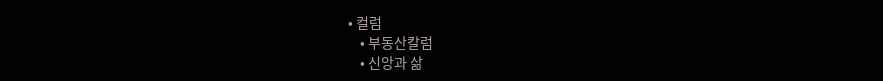• 컬럼
    • 부동산칼럼
    • 신앙과 삶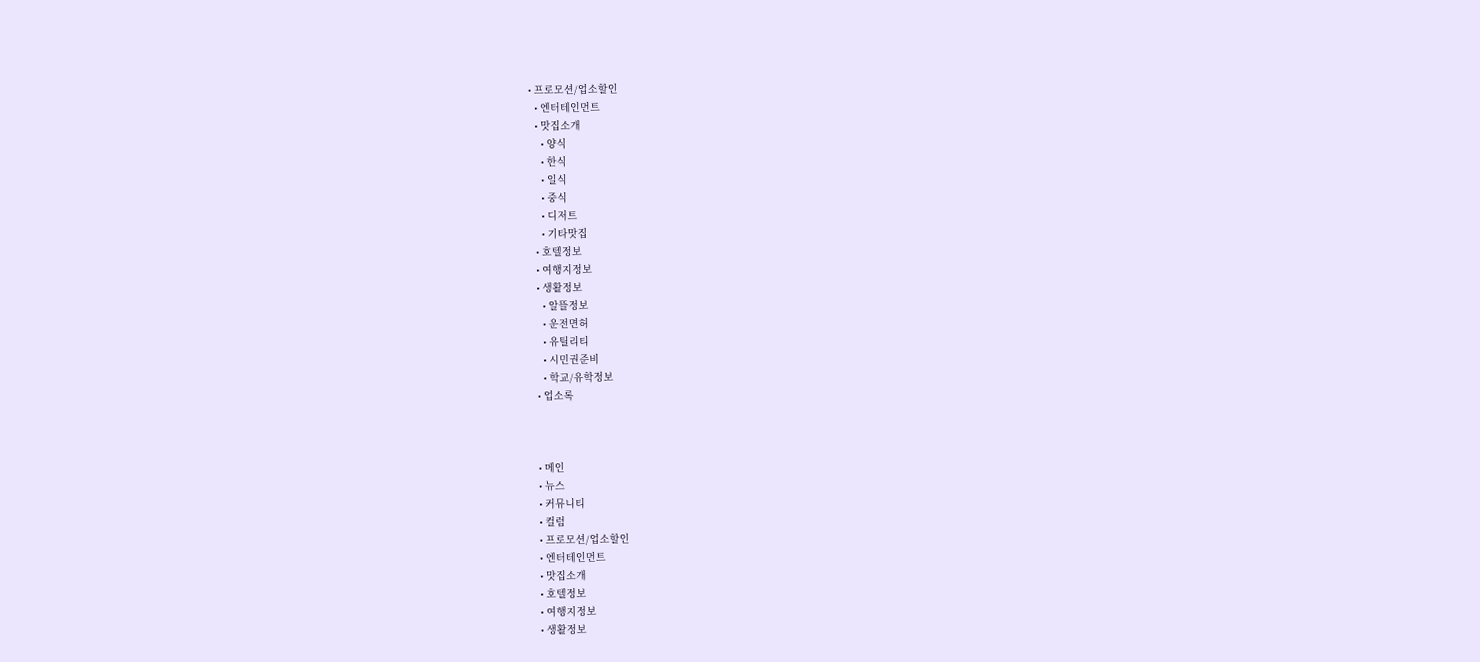• 프로모션/업소할인
  • 엔터테인먼트
  • 맛집소개
    • 양식
    • 한식
    • 일식
    • 중식
    • 디저트
    • 기타맛집
  • 호텔정보
  • 여행지정보
  • 생활정보
    • 알뜰정보
    • 운전면허
    • 유틸리티
    • 시민권준비
    • 학교/유학정보
  • 업소록



  • 메인
  • 뉴스
  • 커뮤니티
  • 컬럼
  • 프로모션/업소할인
  • 엔터테인먼트
  • 맛집소개
  • 호텔정보
  • 여행지정보
  • 생활정보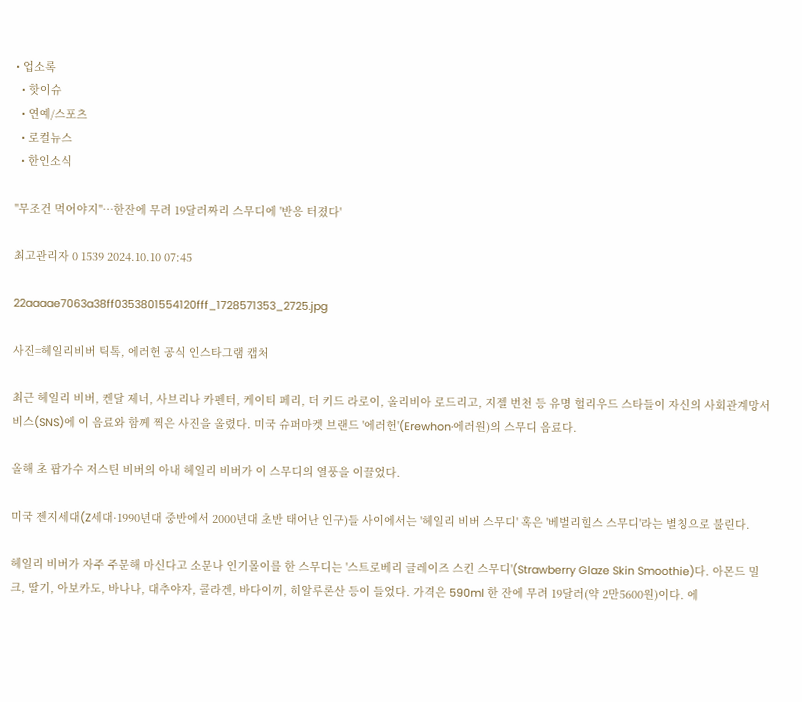• 업소록
  • 핫이슈
  • 연예/스포츠
  • 로컬뉴스
  • 한인소식

"무조건 먹어야지"…한잔에 무려 19달러짜리 스무디에 '반응 터졌다'

최고관리자 0 1539 2024.10.10 07:45

22aaaae7063a38ff0353801554120fff_1728571353_2725.jpg

사진=헤일리비버 틱톡, 에러헌 공식 인스타그램 캡처

최근 헤일리 비버, 켄달 제너, 사브리나 카펜터, 케이티 페리, 더 키드 라로이, 올리비아 로드리고, 지젤 번천 등 유명 헐리우드 스타들이 자신의 사회관계망서비스(SNS)에 이 음료와 함께 찍은 사진을 올렸다. 미국 슈퍼마켓 브랜드 '에러헌'(Erewhon·에러원)의 스무디 음료다.

올해 초 팝가수 저스틴 비버의 아내 헤일리 비버가 이 스무디의 열풍을 이끌었다.

미국 젠지세대(Z세대·1990년대 중반에서 2000년대 초반 태어난 인구)들 사이에서는 '헤일리 비버 스무디' 혹은 '베벌리힐스 스무디'라는 별칭으로 불린다.

헤일리 비버가 자주 주문해 마신다고 소문나 인기몰이를 한 스무디는 '스트로베리 글레이즈 스킨 스무디'(Strawberry Glaze Skin Smoothie)다. 아몬드 밀크, 딸기, 아보카도, 바나나, 대추야자, 콜라겐, 바다이끼, 히알루론산 등이 들었다. 가격은 590ml 한 잔에 무려 19달러(약 2만5600원)이다. 에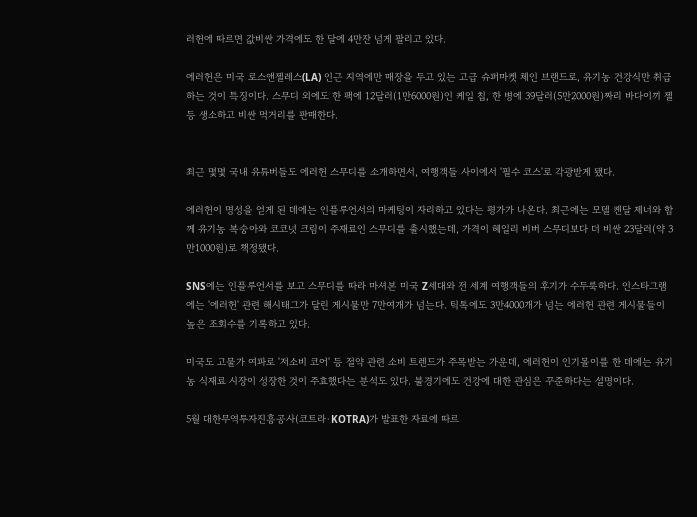러헌에 따르면 값비싼 가격에도 한 달에 4만잔 넘게 팔리고 있다.

에러헌은 미국 로스앤젤레스(LA) 인근 지역에만 매장을 두고 있는 고급 슈퍼마켓 체인 브랜드로, 유기농 건강식만 취급하는 것이 특징이다. 스무디 외에도 한 팩에 12달러(1만6000원)인 케일 칩, 한 병에 39달러(5만2000원)짜리 바다이끼 젤 등 생소하고 비싼 먹거리를 판매한다.


최근 몇몇 국내 유튜버들도 에러헌 스무디를 소개하면서, 여행객들 사이에서 '필수 코스'로 각광받게 됐다.

에러헌이 명성을 얻게 된 데에는 인플루언서의 마케팅이 자리하고 있다는 평가가 나온다. 최근에는 모델 켄달 제너와 함께 유기농 복숭아와 코코넛 크림이 주재료인 스무디를 출시했는데, 가격이 헤일리 비버 스무디보다 더 비싼 23달러(약 3만1000원)로 책정됐다.

SNS에는 인플루언서를 보고 스무디를 따라 마셔본 미국 Z세대와 전 세계 여행객들의 후기가 수두룩하다. 인스타그램에는 '에러헌' 관련 해시태그가 달린 게시물만 7만여개가 넘는다. 틱톡에도 3만4000개가 넘는 에러헌 관련 게시물들이 높은 조회수를 기록하고 있다.

미국도 고물가 여파로 '저소비 코어' 등 절약 관련 소비 트렌드가 주목받는 가운데, 에러헌이 인기몰이를 한 데에는 유기농 식재료 시장이 성장한 것이 주효했다는 분석도 있다. 불경기에도 건강에 대한 관심은 꾸준하다는 설명이다.

5월 대한무역투자진흥공사(코트라·KOTRA)가 발표한 자료에 따르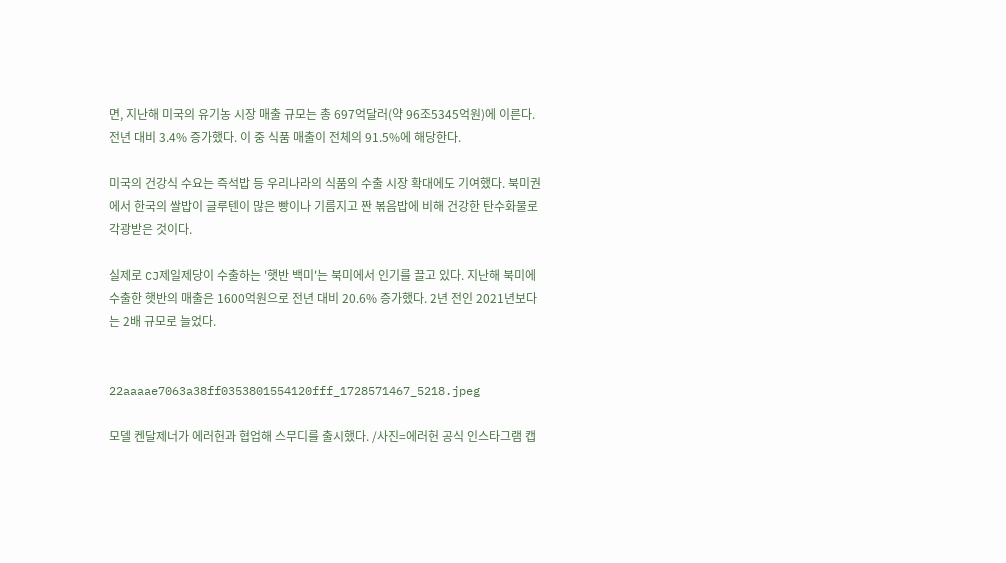면, 지난해 미국의 유기농 시장 매출 규모는 총 697억달러(약 96조5345억원)에 이른다. 전년 대비 3.4% 증가했다. 이 중 식품 매출이 전체의 91.5%에 해당한다.

미국의 건강식 수요는 즉석밥 등 우리나라의 식품의 수출 시장 확대에도 기여했다. 북미권에서 한국의 쌀밥이 글루텐이 많은 빵이나 기름지고 짠 볶음밥에 비해 건강한 탄수화물로 각광받은 것이다.

실제로 CJ제일제당이 수출하는 '햇반 백미'는 북미에서 인기를 끌고 있다. 지난해 북미에 수출한 햇반의 매출은 1600억원으로 전년 대비 20.6% 증가했다. 2년 전인 2021년보다는 2배 규모로 늘었다.


22aaaae7063a38ff0353801554120fff_1728571467_5218.jpeg

모델 켄달제너가 에러헌과 협업해 스무디를 출시했다. /사진=에러헌 공식 인스타그램 캡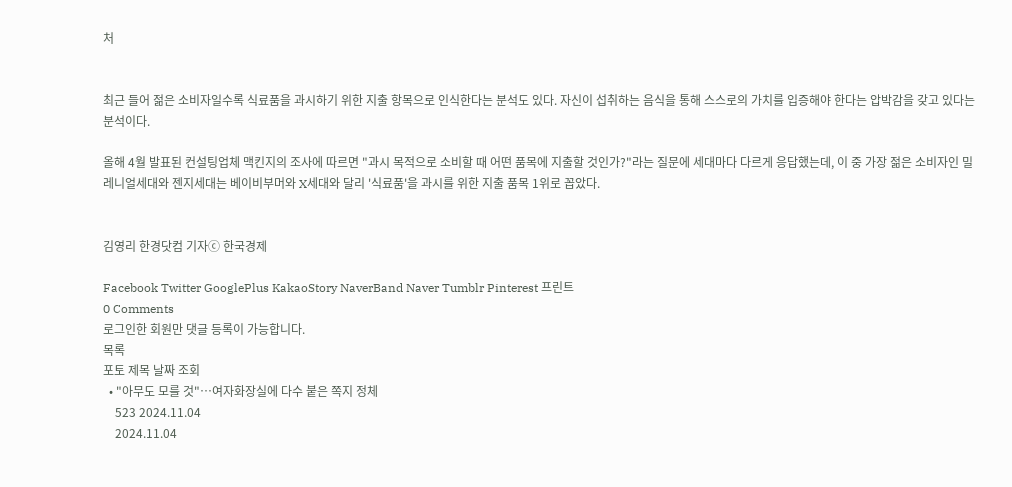처


최근 들어 젊은 소비자일수록 식료품을 과시하기 위한 지출 항목으로 인식한다는 분석도 있다. 자신이 섭취하는 음식을 통해 스스로의 가치를 입증해야 한다는 압박감을 갖고 있다는 분석이다.

올해 4월 발표된 컨설팅업체 맥킨지의 조사에 따르면 "과시 목적으로 소비할 때 어떤 품목에 지출할 것인가?"라는 질문에 세대마다 다르게 응답했는데, 이 중 가장 젊은 소비자인 밀레니얼세대와 젠지세대는 베이비부머와 X세대와 달리 '식료품'을 과시를 위한 지출 품목 1위로 꼽았다.


김영리 한경닷컴 기자ⓒ 한국경제

Facebook Twitter GooglePlus KakaoStory NaverBand Naver Tumblr Pinterest 프린트
0 Comments
로그인한 회원만 댓글 등록이 가능합니다.
목록
포토 제목 날짜 조회
  • "아무도 모를 것"…여자화장실에 다수 붙은 쪽지 정체
    523 2024.11.04
    2024.11.04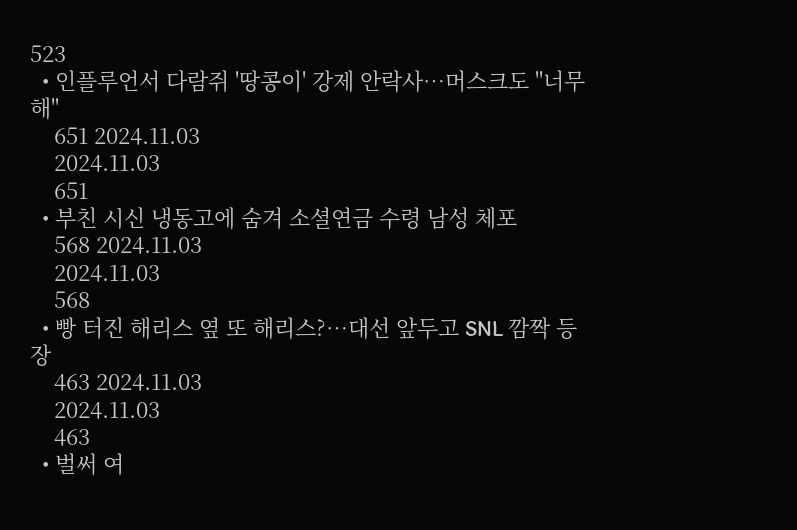523
  • 인플루언서 다람쥐 '땅콩이' 강제 안락사…머스크도 "너무해"
    651 2024.11.03
    2024.11.03
    651
  • 부친 시신 냉동고에 숨겨 소셜연금 수령 남성 체포
    568 2024.11.03
    2024.11.03
    568
  • 빵 터진 해리스 옆 또 해리스?…대선 앞두고 SNL 깜짝 등장
    463 2024.11.03
    2024.11.03
    463
  • 벌써 여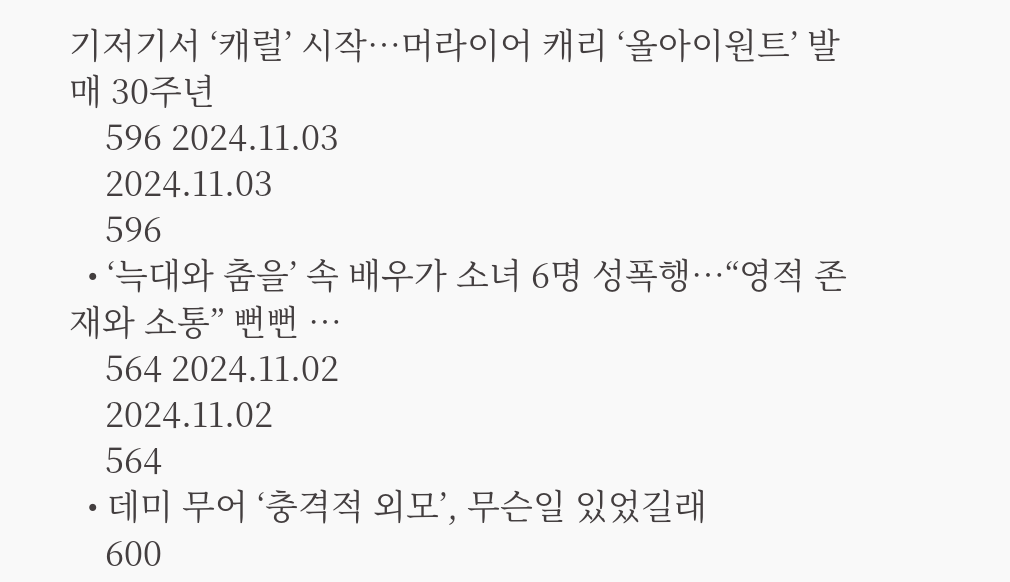기저기서 ‘캐럴’ 시작…머라이어 캐리 ‘올아이원트’ 발매 30주년
    596 2024.11.03
    2024.11.03
    596
  • ‘늑대와 춤을’ 속 배우가 소녀 6명 성폭행…“영적 존재와 소통” 뻔뻔 …
    564 2024.11.02
    2024.11.02
    564
  • 데미 무어 ‘충격적 외모’, 무슨일 있었길래
    600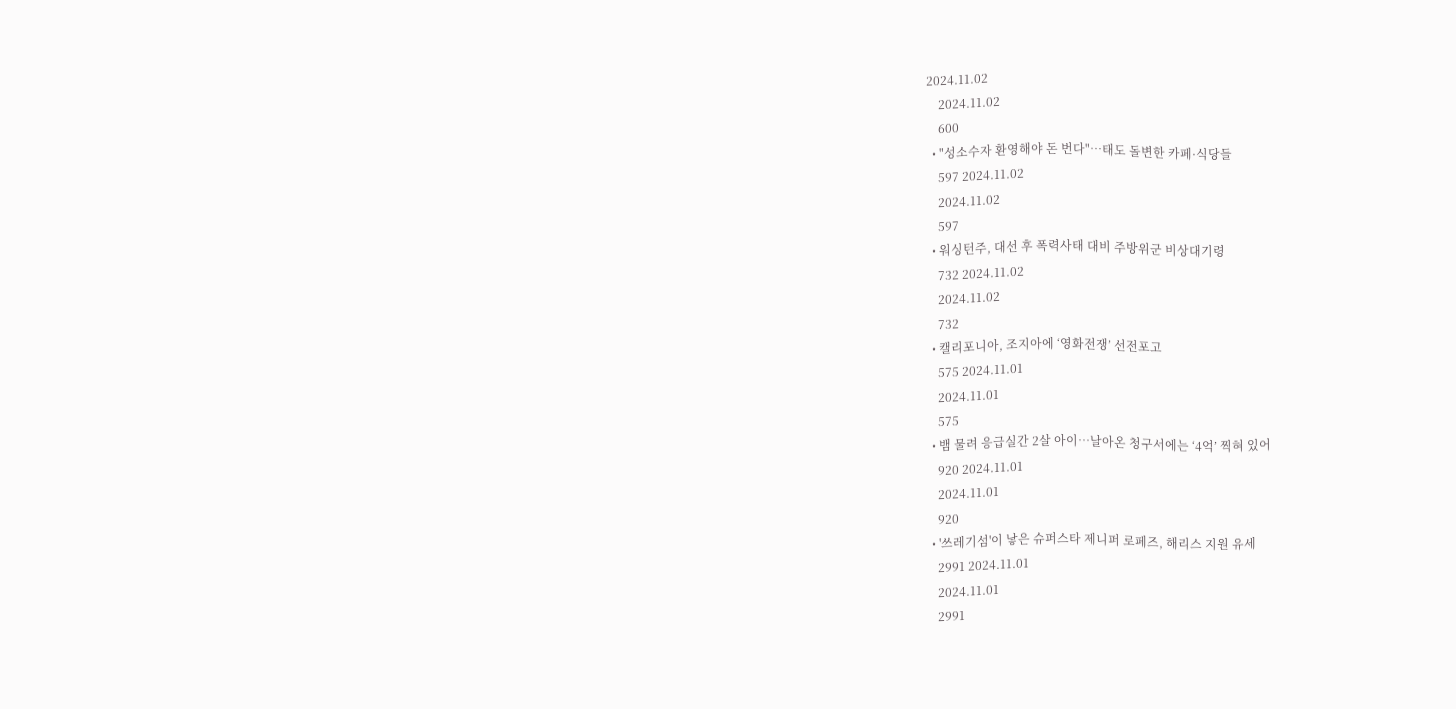2024.11.02
    2024.11.02
    600
  • "성소수자 환영해야 돈 번다"…태도 돌변한 카페·식당들
    597 2024.11.02
    2024.11.02
    597
  • 워싱턴주, 대선 후 폭력사태 대비 주방위군 비상대기령
    732 2024.11.02
    2024.11.02
    732
  • 캘리포니아, 조지아에 ‘영화전쟁’ 선전포고
    575 2024.11.01
    2024.11.01
    575
  • 뱀 물려 응급실간 2살 아이…날아온 청구서에는 ‘4억’ 찍혀 있어
    920 2024.11.01
    2024.11.01
    920
  • '쓰레기섬'이 낳은 슈퍼스타 제니퍼 로페즈, 해리스 지원 유세
    2991 2024.11.01
    2024.11.01
    2991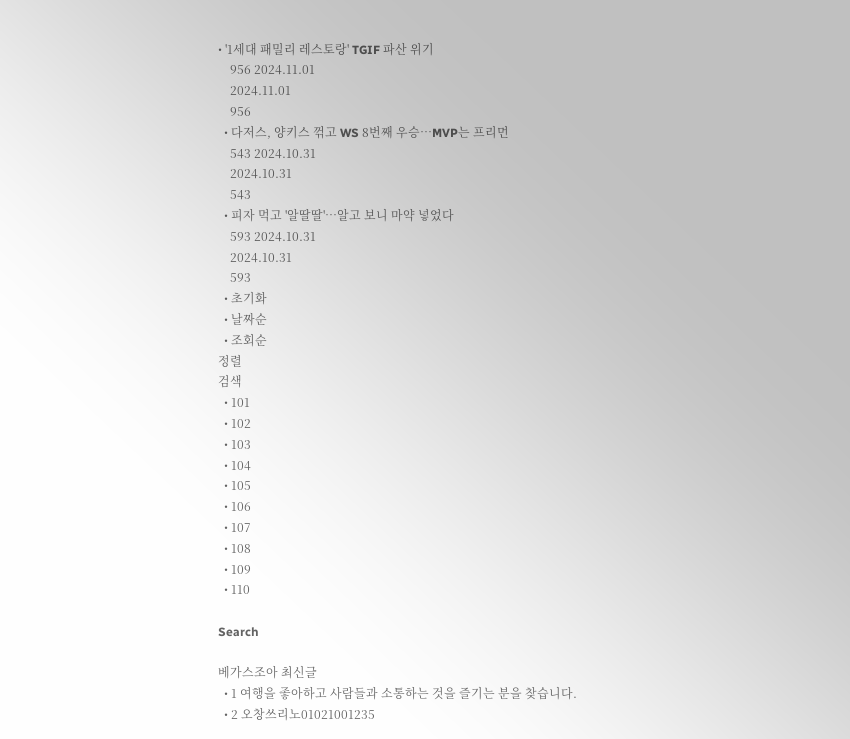• '1세대 패밀리 레스토랑' TGIF 파산 위기
    956 2024.11.01
    2024.11.01
    956
  • 다저스, 양키스 꺾고 WS 8번째 우승…MVP는 프리먼
    543 2024.10.31
    2024.10.31
    543
  • 피자 먹고 '알딸딸'…알고 보니 마약 넣었다
    593 2024.10.31
    2024.10.31
    593
  • 초기화
  • 날짜순
  • 조회순
정렬
검색
  • 101
  • 102
  • 103
  • 104
  • 105
  • 106
  • 107
  • 108
  • 109
  • 110

Search

베가스조아 최신글
  • 1 여행을 좋아하고 사람들과 소통하는 것을 즐기는 분을 찾습니다.
  • 2 오창쓰리노01021001235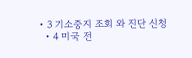• 3 기소중지 조회 와 진단 신청
  • 4 미국 전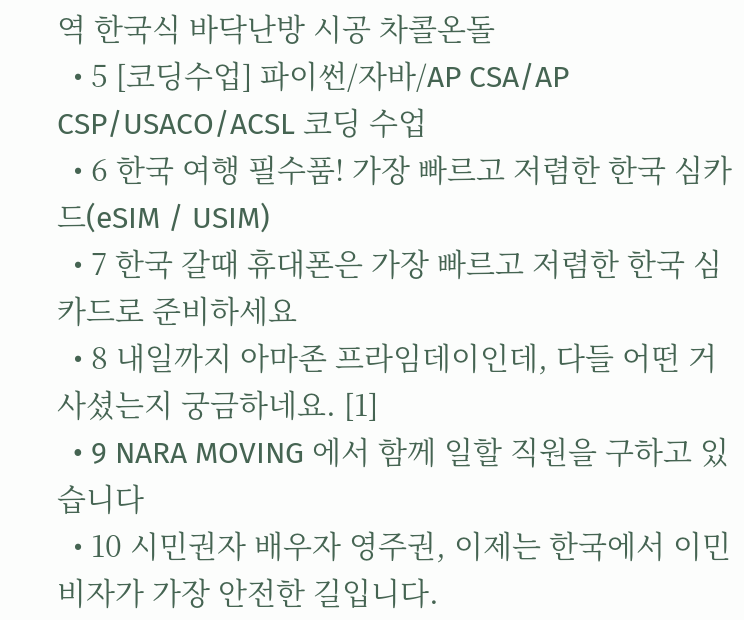역 한국식 바닥난방 시공 차콜온돌
  • 5 [코딩수업] 파이썬/자바/AP CSA/AP CSP/USACO/ACSL 코딩 수업
  • 6 한국 여행 필수품! 가장 빠르고 저렴한 한국 심카드(eSIM / USIM)
  • 7 한국 갈때 휴대폰은 가장 빠르고 저렴한 한국 심카드로 준비하세요
  • 8 내일까지 아마존 프라임데이인데, 다들 어떤 거 사셨는지 궁금하네요. [1]
  • 9 NARA MOVING 에서 함께 일할 직원을 구하고 있습니다
  • 10 시민권자 배우자 영주권, 이제는 한국에서 이민비자가 가장 안전한 길입니다.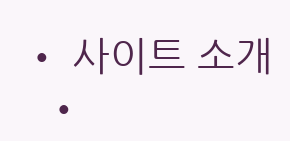• 사이트 소개
  •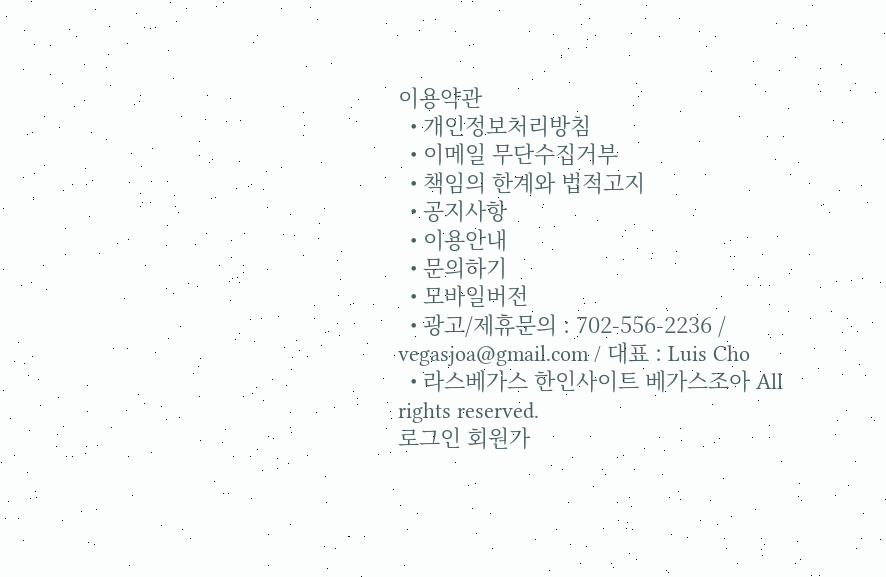이용약관
  • 개인정보처리방침
  • 이메일 무단수집거부
  • 책임의 한계와 법적고지
  • 공지사항
  • 이용안내
  • 문의하기
  • 모바일버전
  • 광고/제휴문의 : 702-556-2236 / vegasjoa@gmail.com / 대표 : Luis Cho
  • 라스베가스 한인사이트 베가스조아 All rights reserved.
로그인 회원가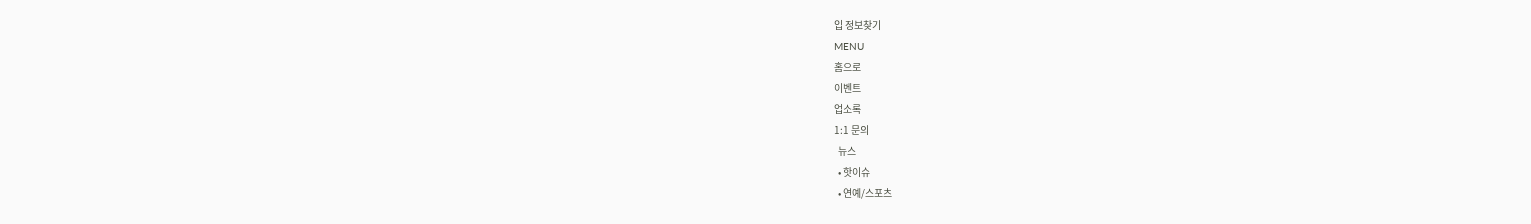입 정보찾기
MENU
홈으로
이벤트
업소록
1:1 문의
  뉴스
  • 핫이슈
  • 연예/스포츠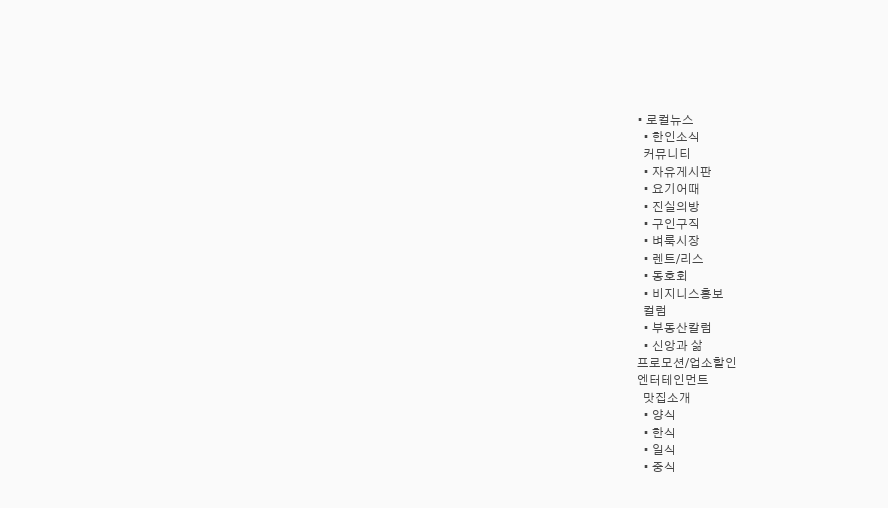• 로컬뉴스
  • 한인소식
  커뮤니티
  • 자유게시판
  • 요기어때
  • 진실의방
  • 구인구직
  • 벼룩시장
  • 렌트/리스
  • 동호회
  • 비지니스홍보
  컬럼
  • 부동산칼럼
  • 신앙과 삶
프로모션/업소할인
엔터테인먼트
  맛집소개
  • 양식
  • 한식
  • 일식
  • 중식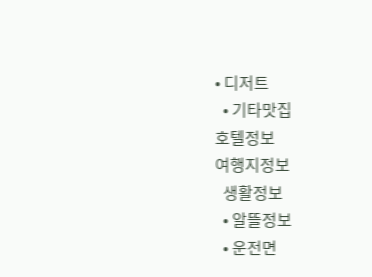• 디저트
  • 기타맛집
호텔정보
여행지정보
  생활정보
  • 알뜰정보
  • 운전면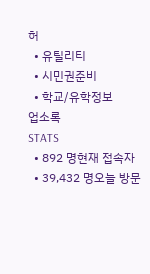허
  • 유틸리티
  • 시민권준비
  • 학교/유학정보
업소록
STATS
  • 892 명현재 접속자
  • 39,432 명오늘 방문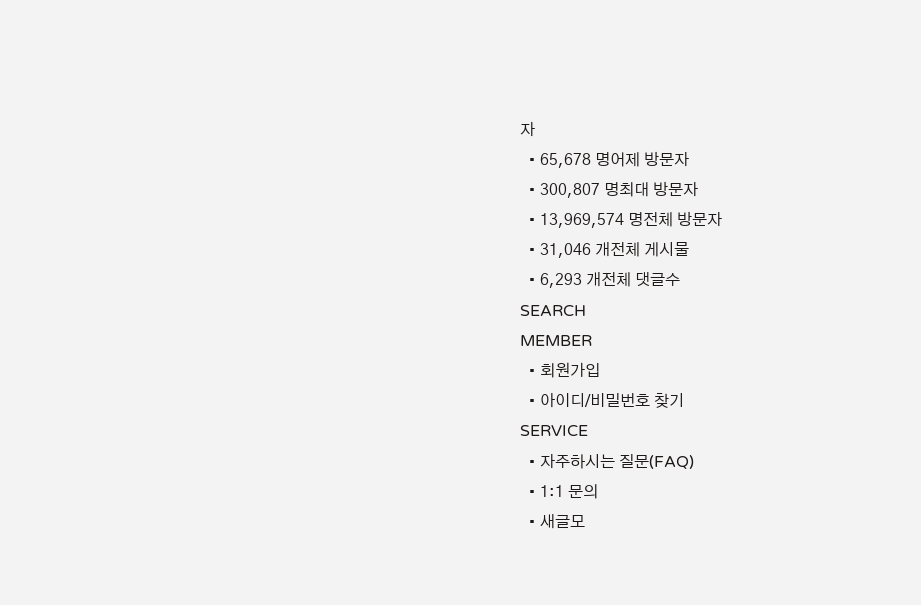자
  • 65,678 명어제 방문자
  • 300,807 명최대 방문자
  • 13,969,574 명전체 방문자
  • 31,046 개전체 게시물
  • 6,293 개전체 댓글수
SEARCH
MEMBER
  • 회원가입
  • 아이디/비밀번호 찾기
SERVICE
  • 자주하시는 질문(FAQ)
  • 1:1 문의
  • 새글모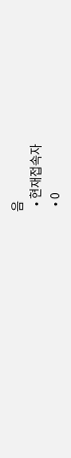음
  • 현재접속자
  • 0